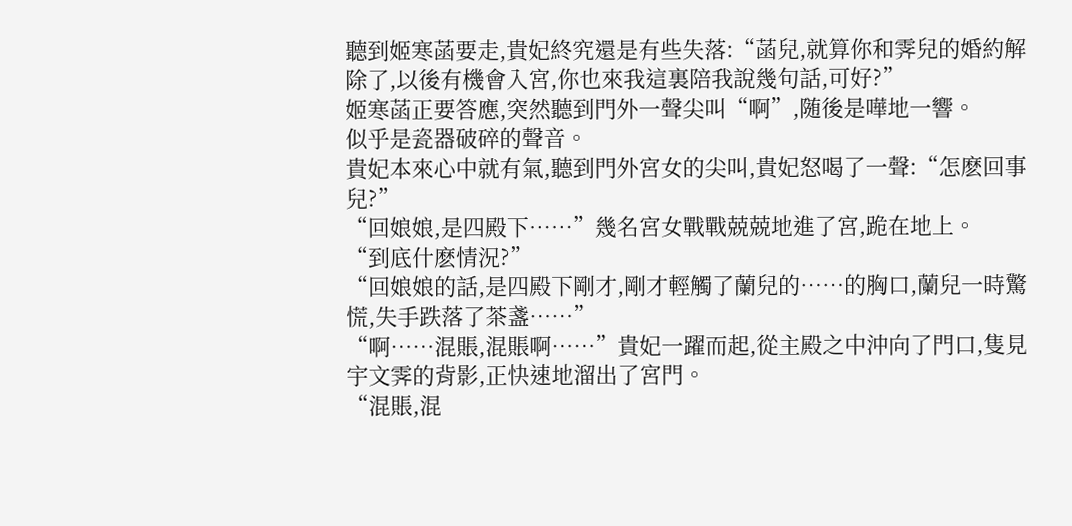聽到姬寒菡要走,貴妃終究還是有些失落:“菡兒,就算你和霁兒的婚約解除了,以後有機會入宮,你也來我這裏陪我說幾句話,可好?”
姬寒菡正要答應,突然聽到門外一聲尖叫“啊”,随後是嘩地一響。
似乎是瓷器破碎的聲音。
貴妃本來心中就有氣,聽到門外宮女的尖叫,貴妃怒喝了一聲:“怎麽回事兒?”
“回娘娘,是四殿下……”幾名宮女戰戰兢兢地進了宮,跪在地上。
“到底什麽情況?”
“回娘娘的話,是四殿下剛才,剛才輕觸了蘭兒的……的胸口,蘭兒一時驚慌,失手跌落了茶盞……”
“啊……混賬,混賬啊……”貴妃一躍而起,從主殿之中沖向了門口,隻見宇文霁的背影,正快速地溜出了宮門。
“混賬,混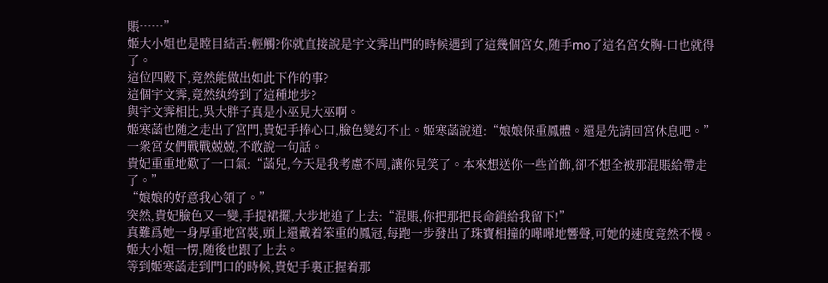賬……”
姬大小姐也是瞠目結舌:輕觸?你就直接說是宇文霁出門的時候遇到了這幾個宮女,随手mo了這名宮女胸-口也就得了。
這位四殿下,竟然能做出如此下作的事?
這個宇文霁,竟然纨绔到了這種地步?
與宇文霁相比,吳大胖子真是小巫見大巫啊。
姬寒菡也随之走出了宮門,貴妃手捧心口,臉色變幻不止。姬寒菡說道:“娘娘保重鳳體。還是先請回宮休息吧。”
一衆宮女們戰戰兢兢,不敢說一句話。
貴妃重重地歎了一口氣:“菡兒,今天是我考慮不周,讓你見笑了。本來想送你一些首飾,卻不想全被那混賬給帶走了。”
“娘娘的好意我心領了。”
突然,貴妃臉色又一變,手提裙擺,大步地追了上去:“混賬,你把那把長命鎖給我留下!”
真難爲她一身厚重地宮裝,頭上還戴着笨重的鳳冠,每跑一步發出了珠寶相撞的嘩嘩地響聲,可她的速度竟然不慢。
姬大小姐一愣,随後也跟了上去。
等到姬寒菡走到門口的時候,貴妃手裏正握着那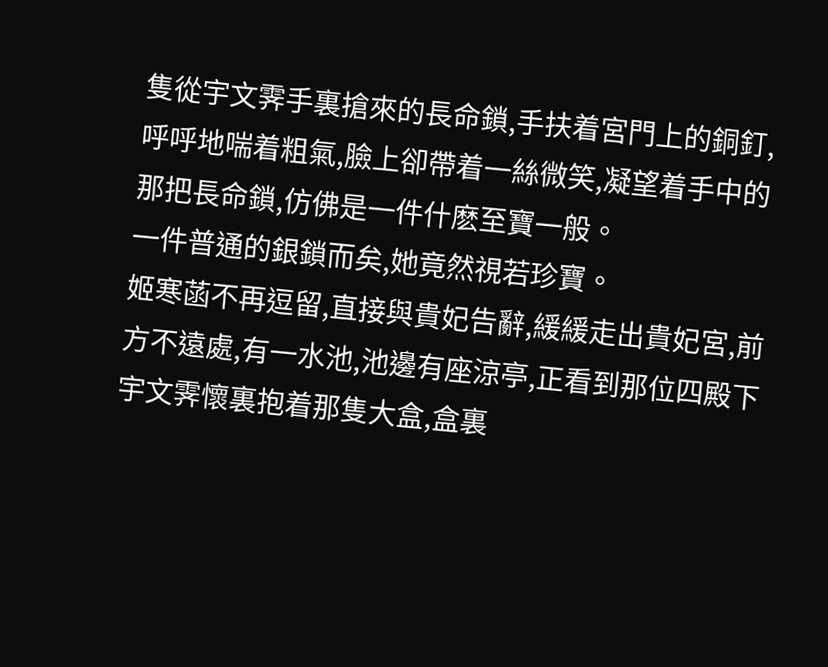隻從宇文霁手裏搶來的長命鎖,手扶着宮門上的銅釘,呼呼地喘着粗氣,臉上卻帶着一絲微笑,凝望着手中的那把長命鎖,仿佛是一件什麽至寶一般。
一件普通的銀鎖而矣,她竟然視若珍寶。
姬寒菡不再逗留,直接與貴妃告辭,緩緩走出貴妃宮,前方不遠處,有一水池,池邊有座涼亭,正看到那位四殿下宇文霁懷裏抱着那隻大盒,盒裏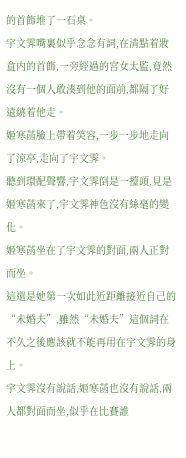的首飾堆了一石桌。
宇文霁嘴裏似乎念念有詞,在清點着妝盒内的首飾,一旁經過的宮女太監,竟然沒有一個人敢湊到他的面前,都隔了好遠繞着他走。
姬寒菡臉上帶着笑容,一步一步地走向了涼亭,走向了宇文霁。
聽到環配聲響,宇文霁倒是一擡頭,見是姬寒菡來了,宇文霁神色沒有絲毫的變化。
姬寒菡坐在了宇文霁的對面,兩人正對而坐。
這還是她第一次如此近距離接近自己的“未婚夫”,雖然“未婚夫”這個詞在不久之後應該就不能再用在宇文霁的身上。
宇文霁沒有說話,姬寒菡也沒有說話,兩人都對面而坐,似乎在比賽誰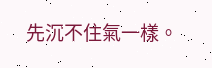先沉不住氣一樣。